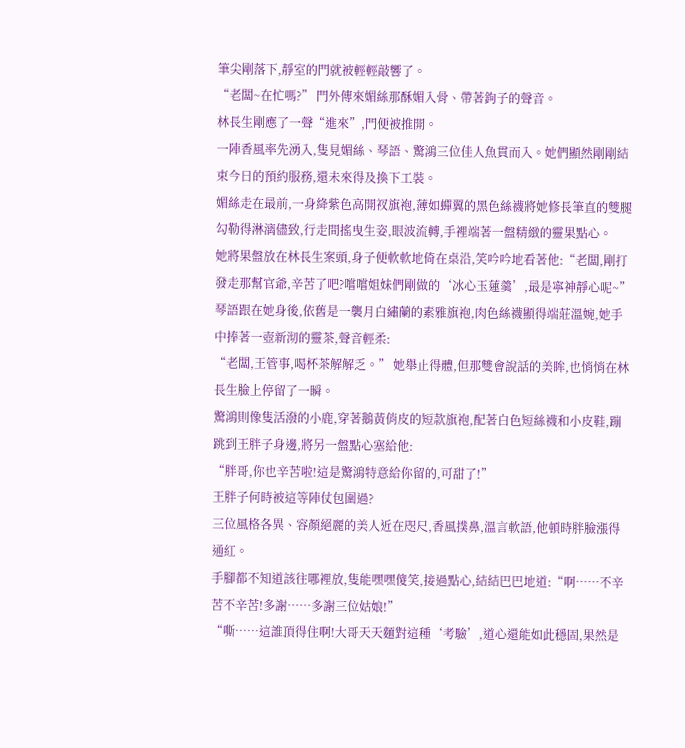筆尖剛落下,靜室的門就被輕輕敲響了。
“老闆~在忙嗎?” 門外傳來媚絲那酥媚入骨、帶著鉤子的聲音。
林長生剛應了一聲“進來”,門便被推開。
一陣香風率先湧入,隻見媚絲、琴語、驚鴻三位佳人魚貫而入。她們顯然剛剛結束今日的預約服務,還未來得及換下工裝。
媚絲走在最前,一身絳紫色高開衩旗袍,薄如蟬翼的黑色絲襪將她修長筆直的雙腿勾勒得淋漓儘致,行走間搖曳生姿,眼波流轉,手裡端著一盤精緻的靈果點心。
她將果盤放在林長生案頭,身子便軟軟地倚在桌沿,笑吟吟地看著他:“老闆,剛打發走那幫官爺,辛苦了吧?嚐嚐姐妹們剛做的‘冰心玉蓮羹’,最是寧神靜心呢~”
琴語跟在她身後,依舊是一襲月白繡蘭的素雅旗袍,肉色絲襪顯得端莊溫婉,她手中捧著一壺新沏的靈茶,聲音輕柔:
“老闆,王管事,喝杯茶解解乏。” 她舉止得體,但那雙會說話的美眸,也悄悄在林長生臉上停留了一瞬。
驚鴻則像隻活潑的小鹿,穿著鵝黃俏皮的短款旗袍,配著白色短絲襪和小皮鞋,蹦跳到王胖子身邊,將另一盤點心塞給他:
“胖哥,你也辛苦啦!這是驚鴻特意給你留的,可甜了!”
王胖子何時被這等陣仗包圍過?
三位風格各異、容顏絕麗的美人近在咫尺,香風撲鼻,溫言軟語,他頓時胖臉漲得通紅。
手腳都不知道該往哪裡放,隻能嘿嘿傻笑,接過點心,結結巴巴地道:“啊……不辛苦不辛苦!多謝……多謝三位姑娘!”
“嘶……這誰頂得住啊!大哥天天麵對這種‘考驗’,道心還能如此穩固,果然是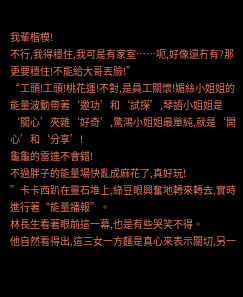我輩楷模!
不行,我得穩住,我可是有家室……呃,好像還冇有?那更要穩住!不能給大哥丟臉!”
“工頭!工頭!桃花運!不對,是員工關懷!媚絲小姐姐的能量波動帶著‘邀功’和‘試探’,琴語小姐姐是‘關心’夾雜‘好奇’,驚鴻小姐姐最單純,就是‘開心’和‘分享’!
龜龜的雷達不會錯!
不過胖子的能量場快亂成麻花了,真好玩!
”卡卡西趴在靈石堆上,綠豆眼興奮地轉來轉去,實時進行著“能量播報”。
林長生看著眼前這一幕,也是有些哭笑不得。
他自然看得出,這三女一方麵是真心來表示關切,另一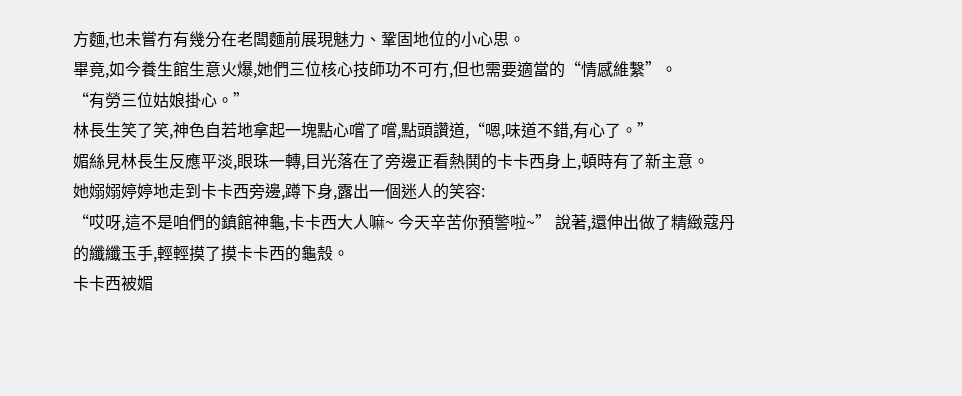方麵,也未嘗冇有幾分在老闆麵前展現魅力、鞏固地位的小心思。
畢竟,如今養生館生意火爆,她們三位核心技師功不可冇,但也需要適當的“情感維繫”。
“有勞三位姑娘掛心。”
林長生笑了笑,神色自若地拿起一塊點心嚐了嚐,點頭讚道,“嗯,味道不錯,有心了。”
媚絲見林長生反應平淡,眼珠一轉,目光落在了旁邊正看熱鬨的卡卡西身上,頓時有了新主意。
她嫋嫋婷婷地走到卡卡西旁邊,蹲下身,露出一個迷人的笑容:
“哎呀,這不是咱們的鎮館神龜,卡卡西大人嘛~ 今天辛苦你預警啦~” 說著,還伸出做了精緻蔻丹的纖纖玉手,輕輕摸了摸卡卡西的龜殼。
卡卡西被媚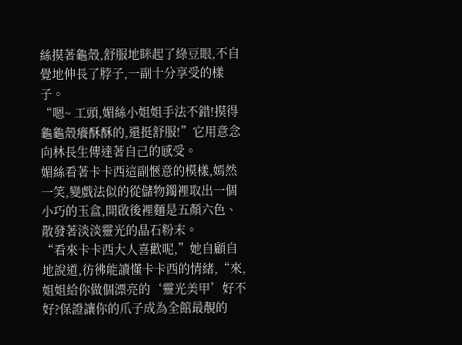絲摸著龜殼,舒服地眯起了綠豆眼,不自覺地伸長了脖子,一副十分享受的樣子。
“嗯~ 工頭,媚絲小姐姐手法不錯!摸得龜龜殼癢酥酥的,還挺舒服!”它用意念向林長生傳達著自己的感受。
媚絲看著卡卡西這副愜意的模樣,嫣然一笑,變戲法似的從儲物鐲裡取出一個小巧的玉盒,開啟後裡麵是五顏六色、散發著淡淡靈光的晶石粉末。
“看來卡卡西大人喜歡呢,”她自顧自地說道,彷彿能讀懂卡卡西的情緒,“來,姐姐給你做個漂亮的‘靈光美甲’好不好?保證讓你的爪子成為全館最靚的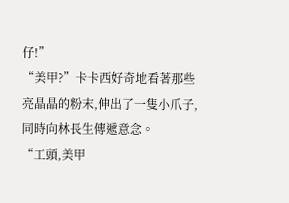仔!”
“美甲?”卡卡西好奇地看著那些亮晶晶的粉末,伸出了一隻小爪子,同時向林長生傳遞意念。
“工頭,美甲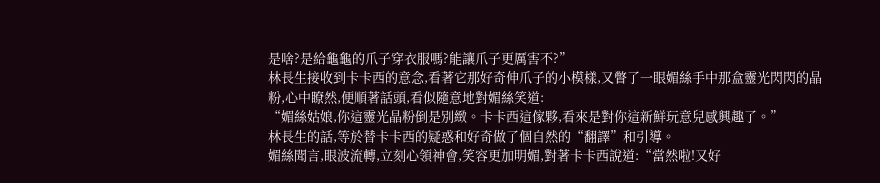是啥?是給龜龜的爪子穿衣服嗎?能讓爪子更厲害不?”
林長生接收到卡卡西的意念,看著它那好奇伸爪子的小模樣,又瞥了一眼媚絲手中那盒靈光閃閃的晶粉,心中瞭然,便順著話頭,看似隨意地對媚絲笑道:
“媚絲姑娘,你這靈光晶粉倒是別緻。卡卡西這傢夥,看來是對你這新鮮玩意兒感興趣了。”
林長生的話,等於替卡卡西的疑惑和好奇做了個自然的“翻譯”和引導。
媚絲聞言,眼波流轉,立刻心領神會,笑容更加明媚,對著卡卡西說道:“當然啦!又好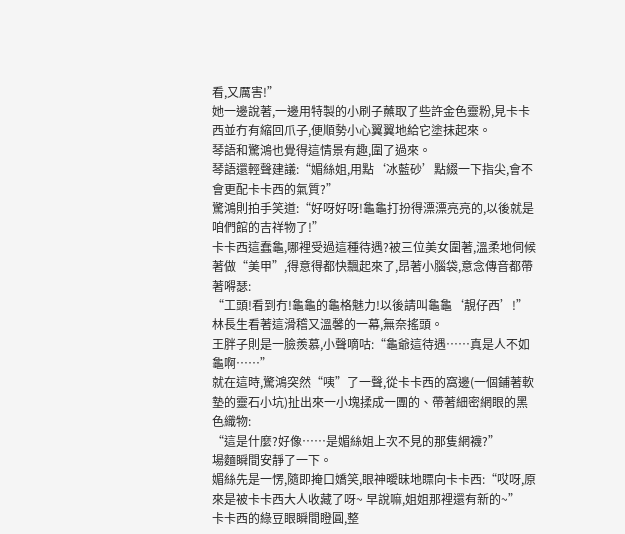看,又厲害!”
她一邊說著,一邊用特製的小刷子蘸取了些許金色靈粉,見卡卡西並冇有縮回爪子,便順勢小心翼翼地給它塗抹起來。
琴語和驚鴻也覺得這情景有趣,圍了過來。
琴語還輕聲建議:“媚絲姐,用點‘冰藍砂’點綴一下指尖,會不會更配卡卡西的氣質?”
驚鴻則拍手笑道:“好呀好呀!龜龜打扮得漂漂亮亮的,以後就是咱們館的吉祥物了!”
卡卡西這蠢龜,哪裡受過這種待遇?被三位美女圍著,溫柔地伺候著做“美甲”,得意得都快飄起來了,昂著小腦袋,意念傳音都帶著嘚瑟:
“工頭!看到冇!龜龜的龜格魅力!以後請叫龜龜‘靚仔西’!”
林長生看著這滑稽又溫馨的一幕,無奈搖頭。
王胖子則是一臉羨慕,小聲嘀咕:“龜爺這待遇……真是人不如龜啊……”
就在這時,驚鴻突然“咦”了一聲,從卡卡西的窩邊(一個鋪著軟墊的靈石小坑)扯出來一小塊揉成一團的、帶著細密網眼的黑色織物:
“這是什麼?好像……是媚絲姐上次不見的那隻網襪?”
場麵瞬間安靜了一下。
媚絲先是一愣,隨即掩口嬌笑,眼神曖昧地瞟向卡卡西:“哎呀,原來是被卡卡西大人收藏了呀~ 早說嘛,姐姐那裡還有新的~”
卡卡西的綠豆眼瞬間瞪圓,整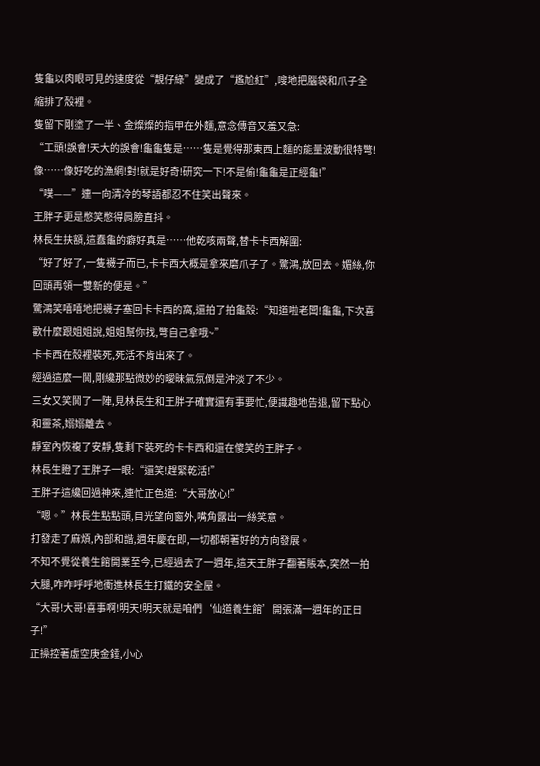隻龜以肉眼可見的速度從“靚仔綠”變成了“尷尬紅”,嗖地把腦袋和爪子全縮排了殼裡。
隻留下剛塗了一半、金燦燦的指甲在外麵,意念傳音又羞又急:
“工頭!誤會!天大的誤會!龜龜隻是……隻是覺得那東西上麵的能量波動很特彆!像……像好吃的漁網!對!就是好奇!研究一下!不是偷!龜龜是正經龜!”
“噗——”連一向清冷的琴語都忍不住笑出聲來。
王胖子更是憋笑憋得肩膀直抖。
林長生扶額,這蠢龜的癖好真是……他乾咳兩聲,替卡卡西解圍:
“好了好了,一隻襪子而已,卡卡西大概是拿來磨爪子了。驚鴻,放回去。媚絲,你回頭再領一雙新的便是。”
驚鴻笑嘻嘻地把襪子塞回卡卡西的窩,還拍了拍龜殼:“知道啦老闆!龜龜,下次喜歡什麼跟姐姐說,姐姐幫你找,彆自己拿哦~”
卡卡西在殼裡裝死,死活不肯出來了。
經過這麼一鬨,剛纔那點微妙的曖昧氣氛倒是沖淡了不少。
三女又笑鬨了一陣,見林長生和王胖子確實還有事要忙,便識趣地告退,留下點心和靈茶,嫋嫋離去。
靜室內恢複了安靜,隻剩下裝死的卡卡西和還在傻笑的王胖子。
林長生瞪了王胖子一眼:“還笑!趕緊乾活!”
王胖子這纔回過神來,連忙正色道:“大哥放心!”
“嗯。”林長生點點頭,目光望向窗外,嘴角露出一絲笑意。
打發走了麻煩,內部和諧,週年慶在即,一切都朝著好的方向發展。
不知不覺從養生館開業至今,已經過去了一週年,這天王胖子翻著賬本,突然一拍大腿,咋咋呼呼地衝進林長生打鐵的安全屋。
“大哥!大哥!喜事啊!明天!明天就是咱們‘仙道養生館’開張滿一週年的正日子!”
正操控著虛空庚金錘,小心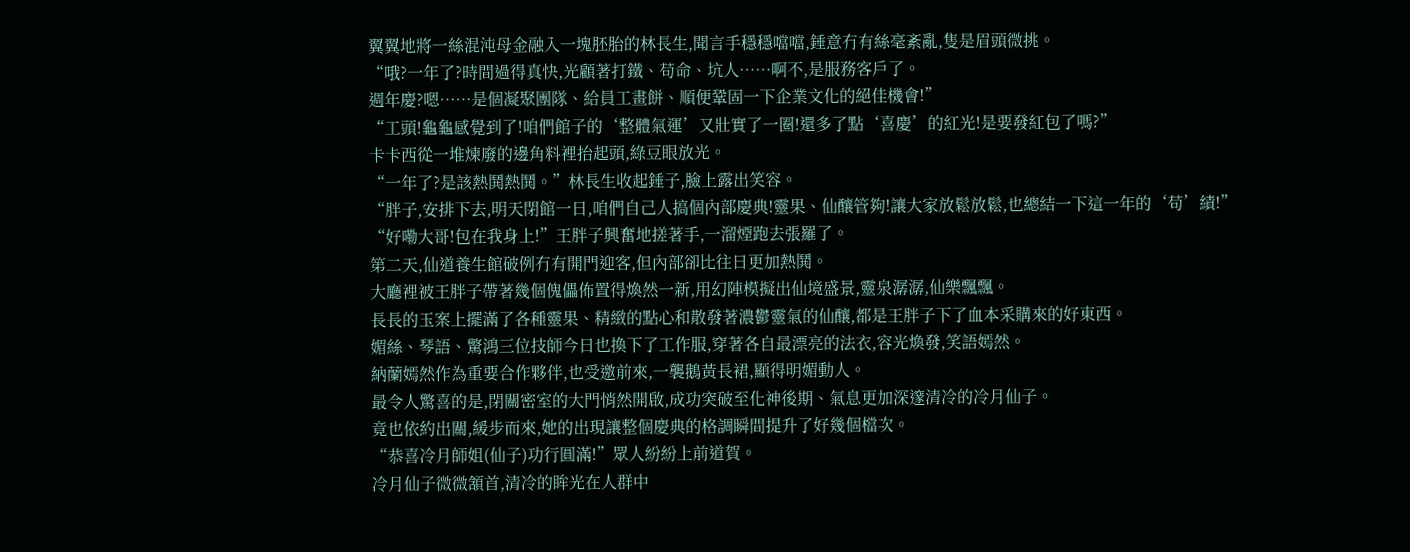翼翼地將一絲混沌母金融入一塊胚胎的林長生,聞言手穩穩噹噹,錘意冇有絲毫紊亂,隻是眉頭微挑。
“哦?一年了?時間過得真快,光顧著打鐵、苟命、坑人……啊不,是服務客戶了。
週年慶?嗯……是個凝聚團隊、給員工畫餅、順便鞏固一下企業文化的絕佳機會!”
“工頭!龜龜感覺到了!咱們館子的‘整體氣運’又壯實了一圈!還多了點‘喜慶’的紅光!是要發紅包了嗎?”
卡卡西從一堆煉廢的邊角料裡抬起頭,綠豆眼放光。
“一年了?是該熱鬨熱鬨。”林長生收起錘子,臉上露出笑容。
“胖子,安排下去,明天閉館一日,咱們自己人搞個內部慶典!靈果、仙釀管夠!讓大家放鬆放鬆,也總結一下這一年的‘苟’績!”
“好嘞大哥!包在我身上!”王胖子興奮地搓著手,一溜煙跑去張羅了。
第二天,仙道養生館破例冇有開門迎客,但內部卻比往日更加熱鬨。
大廳裡被王胖子帶著幾個傀儡佈置得煥然一新,用幻陣模擬出仙境盛景,靈泉潺潺,仙樂飄飄。
長長的玉案上擺滿了各種靈果、精緻的點心和散發著濃鬱靈氣的仙釀,都是王胖子下了血本采購來的好東西。
媚絲、琴語、驚鴻三位技師今日也換下了工作服,穿著各自最漂亮的法衣,容光煥發,笑語嫣然。
納蘭嫣然作為重要合作夥伴,也受邀前來,一襲鵝黃長裙,顯得明媚動人。
最令人驚喜的是,閉關密室的大門悄然開啟,成功突破至化神後期、氣息更加深邃清冷的冷月仙子。
竟也依約出關,緩步而來,她的出現讓整個慶典的格調瞬間提升了好幾個檔次。
“恭喜冷月師姐(仙子)功行圓滿!”眾人紛紛上前道賀。
冷月仙子微微頷首,清冷的眸光在人群中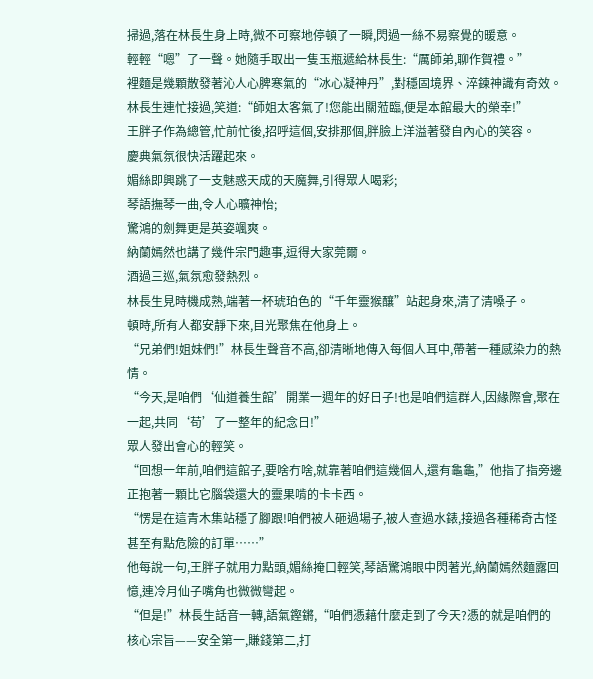掃過,落在林長生身上時,微不可察地停頓了一瞬,閃過一絲不易察覺的暖意。
輕輕“嗯”了一聲。她隨手取出一隻玉瓶遞給林長生:“厲師弟,聊作賀禮。”
裡麵是幾顆散發著沁人心脾寒氣的“冰心凝神丹”,對穩固境界、淬鍊神識有奇效。
林長生連忙接過,笑道:“師姐太客氣了!您能出關蒞臨,便是本館最大的榮幸!”
王胖子作為總管,忙前忙後,招呼這個,安排那個,胖臉上洋溢著發自內心的笑容。
慶典氣氛很快活躍起來。
媚絲即興跳了一支魅惑天成的天魔舞,引得眾人喝彩;
琴語撫琴一曲,令人心曠神怡;
驚鴻的劍舞更是英姿颯爽。
納蘭嫣然也講了幾件宗門趣事,逗得大家莞爾。
酒過三巡,氣氛愈發熱烈。
林長生見時機成熟,端著一杯琥珀色的“千年靈猴釀”站起身來,清了清嗓子。
頓時,所有人都安靜下來,目光聚焦在他身上。
“兄弟們!姐妹們!”林長生聲音不高,卻清晰地傳入每個人耳中,帶著一種感染力的熱情。
“今天,是咱們‘仙道養生館’開業一週年的好日子!也是咱們這群人,因緣際會,聚在一起,共同‘苟’了一整年的紀念日!”
眾人發出會心的輕笑。
“回想一年前,咱們這館子,要啥冇啥,就靠著咱們這幾個人,還有龜龜,”他指了指旁邊正抱著一顆比它腦袋還大的靈果啃的卡卡西。
“愣是在這青木集站穩了腳跟!咱們被人砸過場子,被人查過水錶,接過各種稀奇古怪甚至有點危險的訂單……”
他每說一句,王胖子就用力點頭,媚絲掩口輕笑,琴語驚鴻眼中閃著光,納蘭嫣然麵露回憶,連冷月仙子嘴角也微微彎起。
“但是!”林長生話音一轉,語氣鏗鏘,“咱們憑藉什麼走到了今天?憑的就是咱們的核心宗旨——安全第一,賺錢第二,打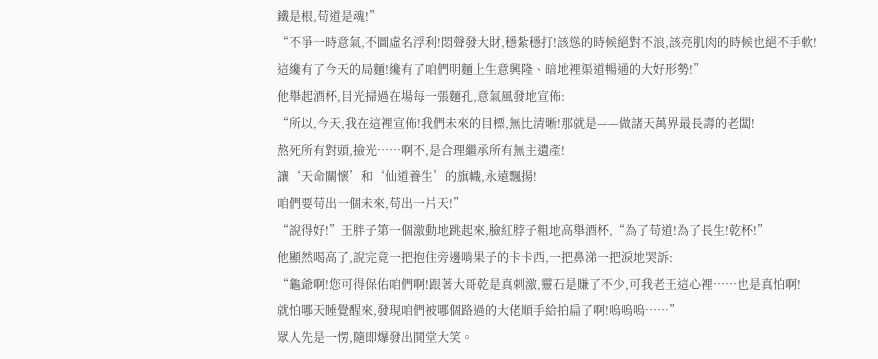鐵是根,苟道是魂!”
“不爭一時意氣,不圖虛名浮利!悶聲發大財,穩紮穩打!該慫的時候絕對不浪,該亮肌肉的時候也絕不手軟!
這纔有了今天的局麵!纔有了咱們明麵上生意興隆、暗地裡渠道暢通的大好形勢!”
他舉起酒杯,目光掃過在場每一張麵孔,意氣風發地宣佈:
“所以,今天,我在這裡宣佈!我們未來的目標,無比清晰!那就是——做諸天萬界最長壽的老闆!
熬死所有對頭,撿光……啊不,是合理繼承所有無主遺產!
讓‘天命關懷’和‘仙道養生’的旗幟,永遠飄揚!
咱們要苟出一個未來,苟出一片天!”
“說得好!”王胖子第一個激動地跳起來,臉紅脖子粗地高舉酒杯,“為了苟道!為了長生!乾杯!”
他顯然喝高了,說完竟一把抱住旁邊啃果子的卡卡西,一把鼻涕一把淚地哭訴:
“龜爺啊!您可得保佑咱們啊!跟著大哥乾是真刺激,靈石是賺了不少,可我老王這心裡……也是真怕啊!
就怕哪天睡覺醒來,發現咱們被哪個路過的大佬順手給拍扁了啊!嗚嗚嗚……”
眾人先是一愣,隨即爆發出鬨堂大笑。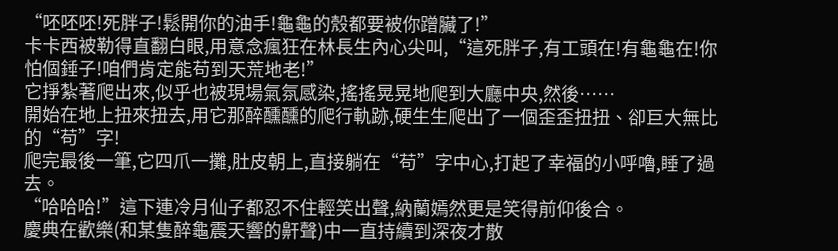“呸呸呸!死胖子!鬆開你的油手!龜龜的殼都要被你蹭臟了!”
卡卡西被勒得直翻白眼,用意念瘋狂在林長生內心尖叫,“這死胖子,有工頭在!有龜龜在!你怕個錘子!咱們肯定能苟到天荒地老!”
它掙紮著爬出來,似乎也被現場氣氛感染,搖搖晃晃地爬到大廳中央,然後……
開始在地上扭來扭去,用它那醉醺醺的爬行軌跡,硬生生爬出了一個歪歪扭扭、卻巨大無比的“苟”字!
爬完最後一筆,它四爪一攤,肚皮朝上,直接躺在“苟”字中心,打起了幸福的小呼嚕,睡了過去。
“哈哈哈!”這下連冷月仙子都忍不住輕笑出聲,納蘭嫣然更是笑得前仰後合。
慶典在歡樂(和某隻醉龜震天響的鼾聲)中一直持續到深夜才散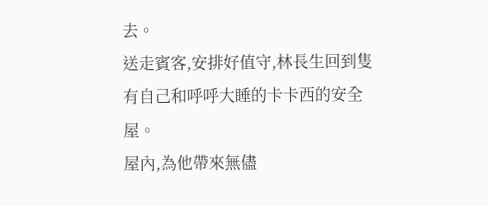去。
送走賓客,安排好值守,林長生回到隻有自己和呼呼大睡的卡卡西的安全屋。
屋內,為他帶來無儘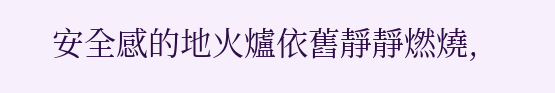安全感的地火爐依舊靜靜燃燒,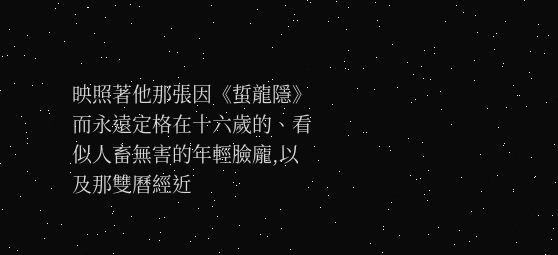映照著他那張因《蜇龍隱》而永遠定格在十六歲的、看似人畜無害的年輕臉龐,以及那雙曆經近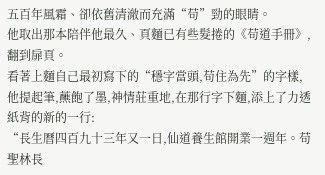五百年風霜、卻依舊清澈而充滿“苟”勁的眼睛。
他取出那本陪伴他最久、頁麵已有些髮捲的《苟道手冊》,翻到扉頁。
看著上麵自己最初寫下的“穩字當頭,苟住為先”的字樣,他提起筆,蘸飽了墨,神情莊重地,在那行字下麵,添上了力透紙背的新的一行:
“長生曆四百九十三年又一日,仙道養生館開業一週年。苟聖林長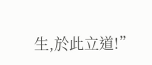生,於此立道!”